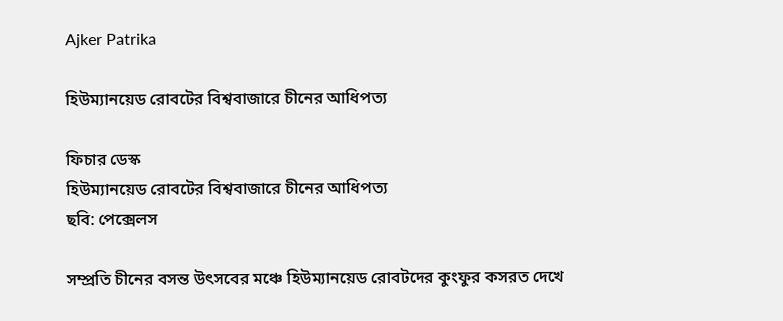Ajker Patrika

হিউম্যানয়েড রোবটের বিশ্ববাজারে চীনের আধিপত্য

ফিচার ডেস্ক
হিউম্যানয়েড রোবটের বিশ্ববাজারে চীনের আধিপত্য
ছবি: পেক্সেলস

সম্প্রতি চীনের বসন্ত উৎসবের মঞ্চে হিউম্যানয়েড রোবটদের কুংফুর কসরত দেখে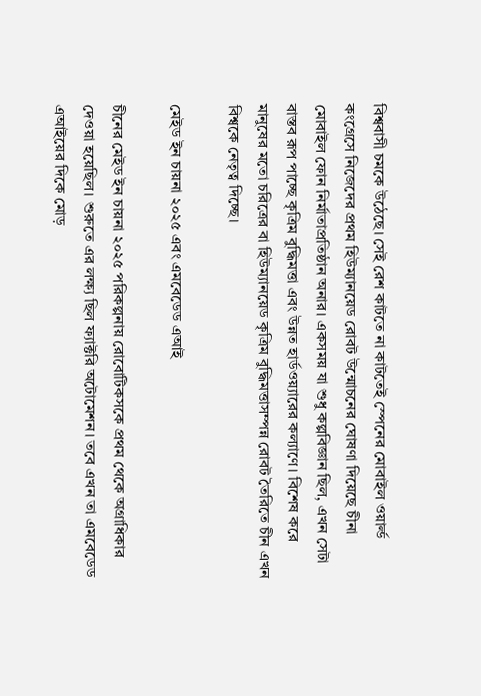বিশ্ববাসী চমকে উঠেছে। সেই রেশ কাটতে না কাটতেই স্পেনের মোবাইল ওয়ার্ল্ড কংগ্রেসে নিজেদের প্রথম হিউম্যানয়েড রোবট উন্মোচনের ঘোষণা দিয়েছে চীনা মোবাইল ফোন নির্মাতাপ্রতিষ্ঠান অনার। একসময় যা শুধু কল্পবিজ্ঞান ছিল, এখন সেটা বাস্তব রূপ পাচ্ছে কৃত্রিম বুদ্ধিমত্তা এবং উন্নত হার্ডওয়্যারের কল্যাণে। বিশেষ করে মানুষের মতো চরিত্রের বা হিউম্যানয়েড কৃত্রিম বুদ্ধিমত্তাসম্পন্ন রোবট তৈরিতে চীন এখন বিশ্বকে নেতৃত্ব দিচ্ছে।

মেইড ইন চায়না ২০২৫ এবং এমবেডেড এআই

চীনের মেইড ইন চায়না ২০২৫ পরিকল্পনায় রোবোটিকসকে প্রথম থেকে অগ্রাধিকার দেওয়া হয়েছিল। শুরুতে এর লক্ষ্য ছিল ফ্যাক্টরি অটোমেশন। তবে এখন তা এমবেডেড এআইয়ের দিকে মোড়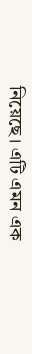নিয়েছে। এটি এমন এক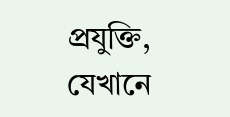প্রযুক্তি, যেখানে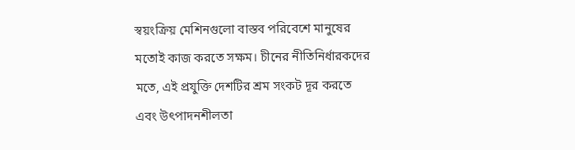স্বয়ংক্রিয় মেশিনগুলো বাস্তব পরিবেশে মানুষের মতোই কাজ করতে সক্ষম। চীনের নীতিনির্ধারকদের মতে, এই প্রযুক্তি দেশটির শ্রম সংকট দূর করতে এবং উৎপাদনশীলতা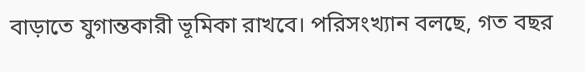বাড়াতে যুগান্তকারী ভূমিকা রাখবে। পরিসংখ্যান বলছে, গত বছর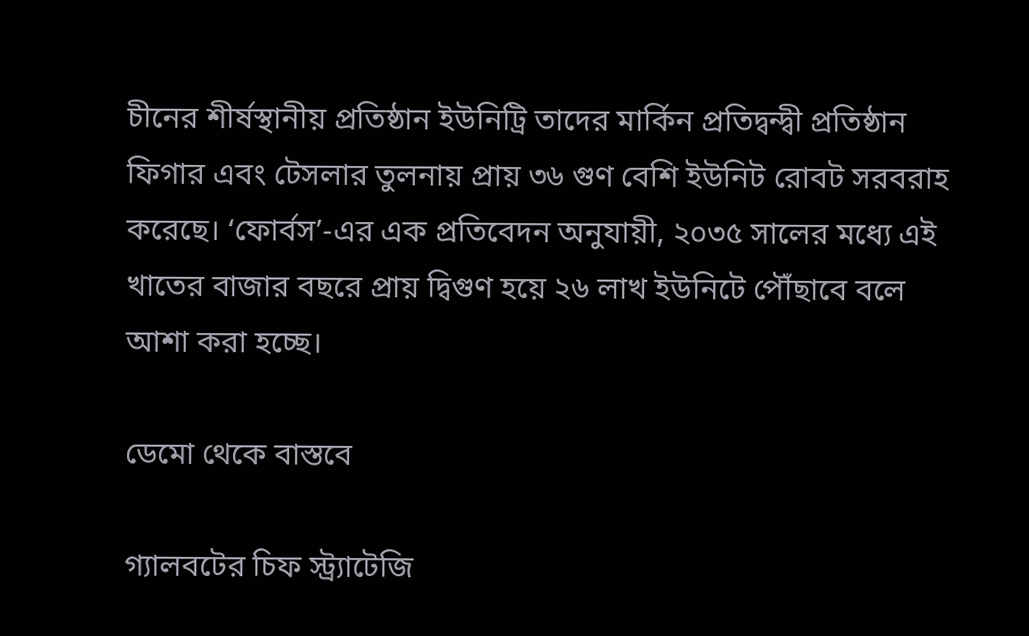চীনের শীর্ষস্থানীয় প্রতিষ্ঠান ইউনিট্রি তাদের মার্কিন প্রতিদ্বন্দ্বী প্রতিষ্ঠান ফিগার এবং টেসলার তুলনায় প্রায় ৩৬ গুণ বেশি ইউনিট রোবট সরবরাহ করেছে। ‘ফোর্বস’-এর এক প্রতিবেদন অনুযায়ী, ২০৩৫ সালের মধ্যে এই খাতের বাজার বছরে প্রায় দ্বিগুণ হয়ে ২৬ লাখ ইউনিটে পৌঁছাবে বলে আশা করা হচ্ছে।

ডেমো থেকে বাস্তবে

গ্যালবটের চিফ স্ট্র্যাটেজি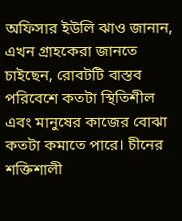অফিসার ইউলি ঝাও জানান, এখন গ্রাহকেরা জানতে চাইছেন, রোবটটি বাস্তব পরিবেশে কতটা স্থিতিশীল এবং মানুষের কাজের বোঝা কতটা কমাতে পারে। চীনের শক্তিশালী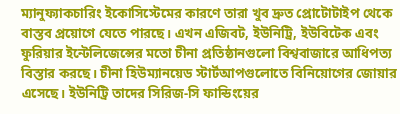ম্যানুফ্যাকচারিং ইকোসিস্টেমের কারণে তারা খুব দ্রুত প্রোটোটাইপ থেকে বাস্তব প্রয়োগে যেতে পারছে। এখন এজিবট, ইউনিট্রি, ইউবিটেক এবং ফুরিয়ার ইন্টেলিজেন্সের মতো চীনা প্রতিষ্ঠানগুলো বিশ্ববাজারে আধিপত্য বিস্তার করছে। চীনা হিউম্যানয়েড স্টার্টআপগুলোতে বিনিয়োগের জোয়ার এসেছে। ইউনিট্রি তাদের সিরিজ-সি ফান্ডিংয়ের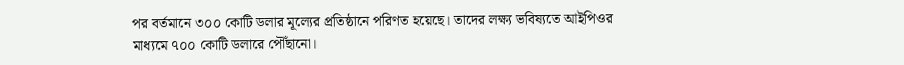পর বর্তমানে ৩০০ কোটি ডলার মূল্যের প্রতিষ্ঠানে পরিণত হয়েছে। তাদের লক্ষ্য ভবিষ্যতে আইপিওর মাধ্যমে ৭০০ কোটি ডলারে পৌঁছানো।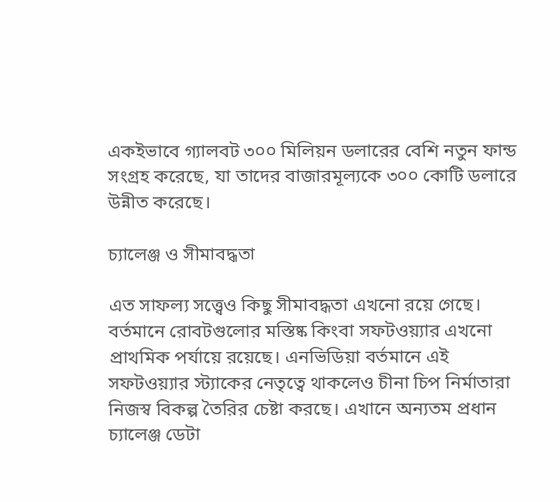একইভাবে গ্যালবট ৩০০ মিলিয়ন ডলারের বেশি নতুন ফান্ড সংগ্রহ করেছে, যা তাদের বাজারমূল্যকে ৩০০ কোটি ডলারে উন্নীত করেছে।

চ্যালেঞ্জ ও সীমাবদ্ধতা

এত সাফল্য সত্ত্বেও কিছু সীমাবদ্ধতা এখনো রয়ে গেছে। বর্তমানে রোবটগুলোর মস্তিষ্ক কিংবা সফটওয়্যার এখনো প্রাথমিক পর্যায়ে রয়েছে। এনভিডিয়া বর্তমানে এই সফটওয়্যার স্ট্যাকের নেতৃত্বে থাকলেও চীনা চিপ নির্মাতারা নিজস্ব বিকল্প তৈরির চেষ্টা করছে। এখানে অন্যতম প্রধান চ্যালেঞ্জ ডেটা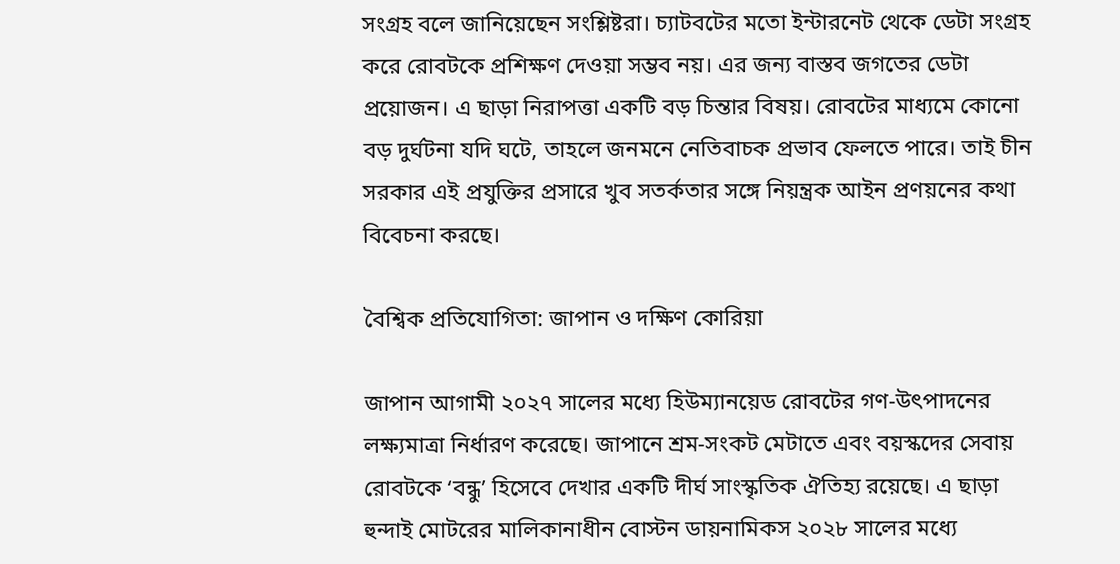সংগ্রহ বলে জানিয়েছেন সংশ্লিষ্টরা। চ্যাটবটের মতো ইন্টারনেট থেকে ডেটা সংগ্রহ করে রোবটকে প্রশিক্ষণ দেওয়া সম্ভব নয়। এর জন্য বাস্তব জগতের ডেটা প্রয়োজন। এ ছাড়া নিরাপত্তা একটি বড় চিন্তার বিষয়। রোবটের মাধ্যমে কোনো বড় দুর্ঘটনা যদি ঘটে, তাহলে জনমনে নেতিবাচক প্রভাব ফেলতে পারে। তাই চীন সরকার এই প্রযুক্তির প্রসারে খুব সতর্কতার সঙ্গে নিয়ন্ত্রক আইন প্রণয়নের কথা বিবেচনা করছে।

বৈশ্বিক প্রতিযোগিতা: জাপান ও দক্ষিণ কোরিয়া

জাপান আগামী ২০২৭ সালের মধ্যে হিউম্যানয়েড রোবটের গণ-উৎপাদনের লক্ষ্যমাত্রা নির্ধারণ করেছে। জাপানে শ্রম-সংকট মেটাতে এবং বয়স্কদের সেবায় রোবটকে ‘বন্ধু’ হিসেবে দেখার একটি দীর্ঘ সাংস্কৃতিক ঐতিহ্য রয়েছে। এ ছাড়া হুন্দাই মোটরের মালিকানাধীন বোস্টন ডায়নামিকস ২০২৮ সালের মধ্যে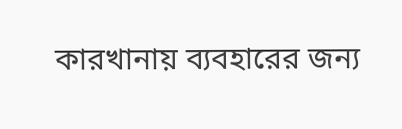কারখানায় ব্যবহারের জন্য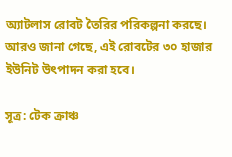অ্যাটলাস রোবট তৈরির পরিকল্পনা করছে। আরও জানা গেছে, এই রোবটের ৩০ হাজার ইউনিট উৎপাদন করা হবে।

সূত্র: টেক ক্রাঞ্চ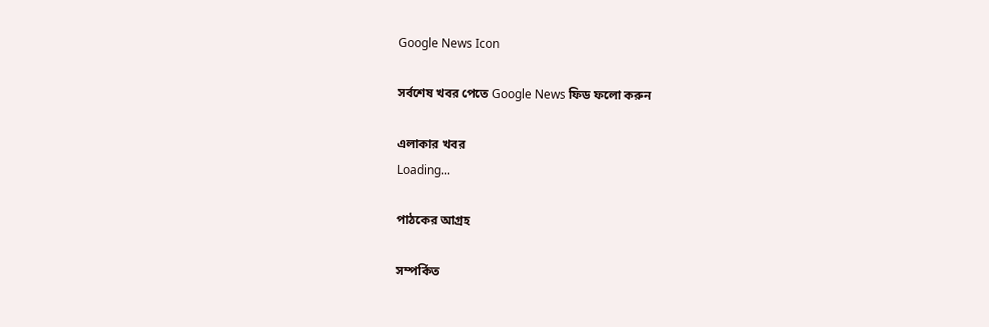Google News Icon

সর্বশেষ খবর পেতে Google News ফিড ফলো করুন

এলাকার খবর
Loading...

পাঠকের আগ্রহ

সম্পর্কিত